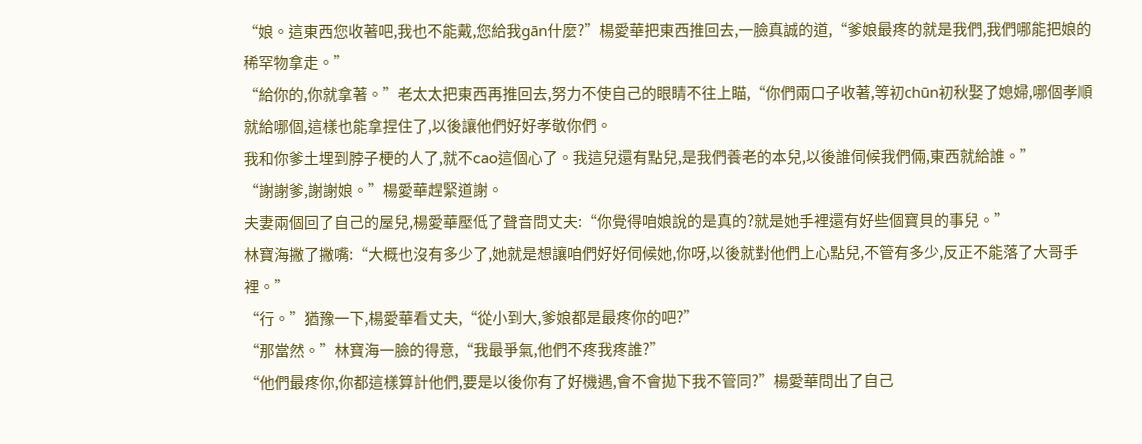“娘。這東西您收著吧,我也不能戴,您給我gān什麼?”楊愛華把東西推回去,一臉真誠的道,“爹娘最疼的就是我們,我們哪能把娘的稀罕物拿走。”
“給你的,你就拿著。”老太太把東西再推回去,努力不使自己的眼睛不往上瞄,“你們兩口子收著,等初chūn初秋娶了媳婦,哪個孝順就給哪個,這樣也能拿捏住了,以後讓他們好好孝敬你們。
我和你爹土埋到脖子梗的人了,就不cao這個心了。我這兒還有點兒,是我們養老的本兒,以後誰伺候我們倆,東西就給誰。”
“謝謝爹,謝謝娘。”楊愛華趕緊道謝。
夫妻兩個回了自己的屋兒,楊愛華壓低了聲音問丈夫:“你覺得咱娘說的是真的?就是她手裡還有好些個寶貝的事兒。”
林寶海撇了撇嘴:“大概也沒有多少了,她就是想讓咱們好好伺候她,你呀,以後就對他們上心點兒,不管有多少,反正不能落了大哥手裡。”
“行。”猶豫一下,楊愛華看丈夫,“從小到大,爹娘都是最疼你的吧?”
“那當然。”林寶海一臉的得意,“我最爭氣,他們不疼我疼誰?”
“他們最疼你,你都這樣算計他們,要是以後你有了好機遇,會不會拋下我不管同?”楊愛華問出了自己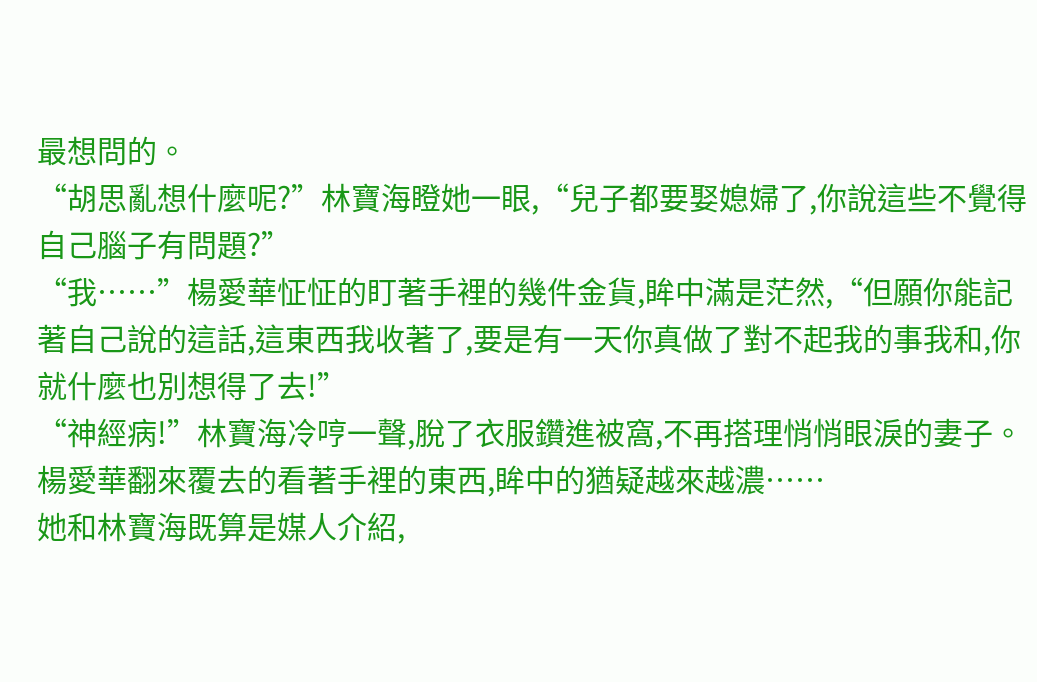最想問的。
“胡思亂想什麼呢?”林寶海瞪她一眼,“兒子都要娶媳婦了,你說這些不覺得自己腦子有問題?”
“我……”楊愛華怔怔的盯著手裡的幾件金貨,眸中滿是茫然,“但願你能記著自己說的這話,這東西我收著了,要是有一天你真做了對不起我的事我和,你就什麼也別想得了去!”
“神經病!”林寶海冷哼一聲,脫了衣服鑽進被窩,不再搭理悄悄眼淚的妻子。
楊愛華翻來覆去的看著手裡的東西,眸中的猶疑越來越濃……
她和林寶海既算是媒人介紹,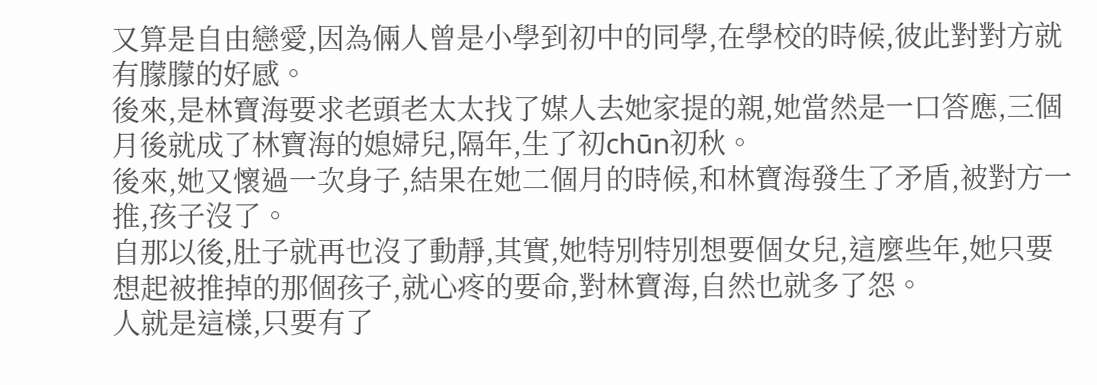又算是自由戀愛,因為倆人曾是小學到初中的同學,在學校的時候,彼此對對方就有朦朦的好感。
後來,是林寶海要求老頭老太太找了媒人去她家提的親,她當然是一口答應,三個月後就成了林寶海的媳婦兒,隔年,生了初chūn初秋。
後來,她又懷過一次身子,結果在她二個月的時候,和林寶海發生了矛盾,被對方一推,孩子沒了。
自那以後,肚子就再也沒了動靜,其實,她特別特別想要個女兒,這麼些年,她只要想起被推掉的那個孩子,就心疼的要命,對林寶海,自然也就多了怨。
人就是這樣,只要有了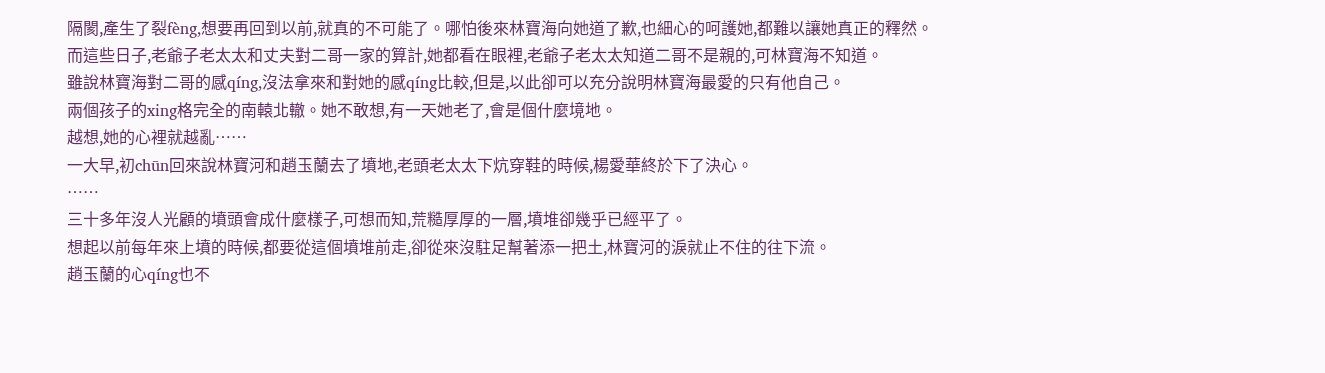隔閡,產生了裂fèng,想要再回到以前,就真的不可能了。哪怕後來林寶海向她道了歉,也細心的呵護她,都難以讓她真正的釋然。
而這些日子,老爺子老太太和丈夫對二哥一家的算計,她都看在眼裡,老爺子老太太知道二哥不是親的,可林寶海不知道。
雖說林寶海對二哥的感qíng,沒法拿來和對她的感qíng比較,但是,以此卻可以充分說明林寶海最愛的只有他自己。
兩個孩子的xing格完全的南轅北轍。她不敢想,有一天她老了,會是個什麼境地。
越想,她的心裡就越亂……
一大早,初chūn回來說林寶河和趙玉蘭去了墳地,老頭老太太下炕穿鞋的時候,楊愛華終於下了決心。
……
三十多年沒人光顧的墳頭會成什麼樣子,可想而知,荒糙厚厚的一層,墳堆卻幾乎已經平了。
想起以前每年來上墳的時候,都要從這個墳堆前走,卻從來沒駐足幫著添一把土,林寶河的淚就止不住的往下流。
趙玉蘭的心qíng也不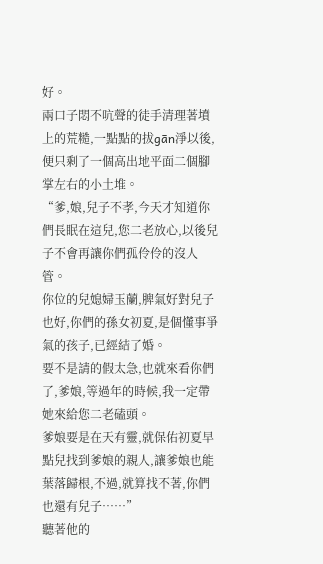好。
兩口子悶不吭聲的徒手清理著墳上的荒糙,一點點的拔gān淨以後,便只剩了一個高出地平面二個腳掌左右的小土堆。
“爹,娘,兒子不孝,今天才知道你們長眠在這兒,您二老放心,以後兒子不會再讓你們孤伶伶的沒人管。
你位的兒媳婦玉蘭,脾氣好對兒子也好,你們的孫女初夏,是個懂事爭氣的孩子,已經結了婚。
要不是請的假太急,也就來看你們了,爹娘,等過年的時候,我一定帶她來給您二老磕頭。
爹娘要是在天有靈,就保佑初夏早點兒找到爹娘的親人,讓爹娘也能葉落歸根,不過,就算找不著,你們也還有兒子……”
聽著他的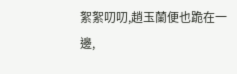絮絮叨叨,趙玉蘭便也跪在一邊,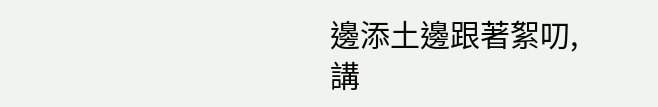邊添土邊跟著絮叨,講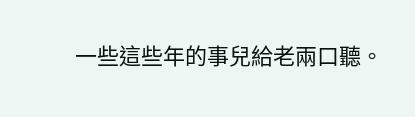一些這些年的事兒給老兩口聽。